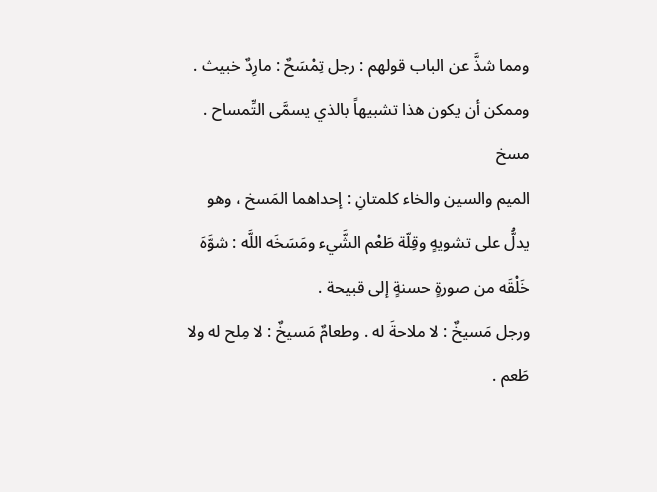ومما شذَّ عن الباب قولهم : رجل تِمْسَحٌ : مارِدٌ خبيث . وممكن أن يكون هذا تشبيهاً بالذي يسمَّى التِّمساح .
مسخ
الميم والسين والخاء كلمتانِ : إحداهما المَسخ ، وهو يدلُّ على تشويهٍ وقِلّة طَعْم الشَّيء ومَسَخَه اللَّه : شوَّهَ خَلْقَه من صورةٍ حسنةٍ إلى قبيحة .
ورجل مَسيخٌ : لا ملاحةَ له . وطعامٌ مَسيخٌ : لا مِلح له ولا طَعم .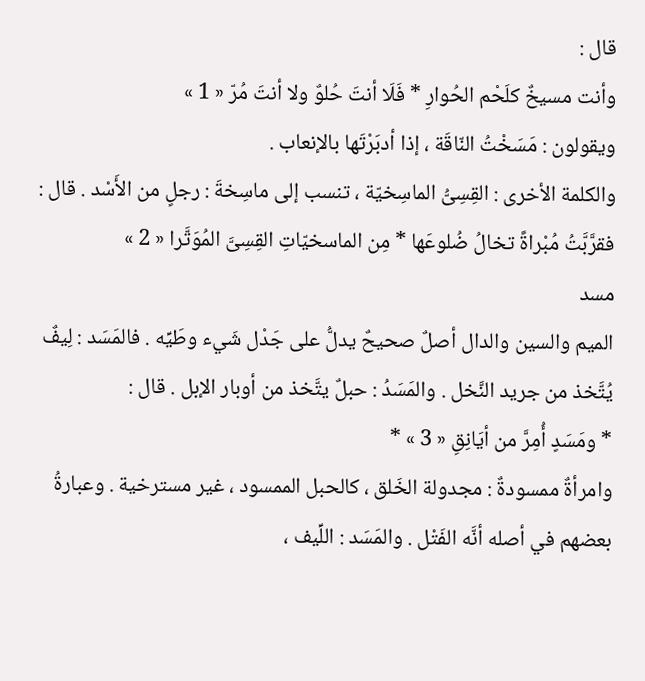قال :
وأنت مسيخٌ كلَحْم الحُوارِ * فَلَا أنتَ حُلوٌ ولا أنتَ مُرّ « 1 »
ويقولون : مَسَخْتُ النّاقَة ، إذا أدبَرْتَها بالإنعاب .
والكلمة الأخرى : القِسِىُّ الماسِخيّة ، تنسب إلى ماسِخةَ : رجلٍ من الأَسْد . قال :
فقرَّبَّتُ مُبْراةً تخالُ ضُلوعَها * مِن الماسخيّاتِ القِسِىَّ المُوَتَّرا « 2 »
مسد
الميم والسين والدال أصلٌ صحيحٌ يدلُّ على جَدْل شَيء وطَيِّه . فالمَسَد : لِيفٌ يُتَّخذ من جريد النَّخل . والمَسَدُ : حبلٌ يتَّخذ من أوبار الإبل . قال :
* ومَسَدٍ أُمِرَّ من أيَانِقِ « 3 » *
وامرأةٌ ممسودةٌ : مجدولة الخَلق ، كالحبل الممسود ، غير مسترخية . وعبارةُ بعضهم في أصله أنَّه الفَتْل . والمَسَد : اللِّيف ،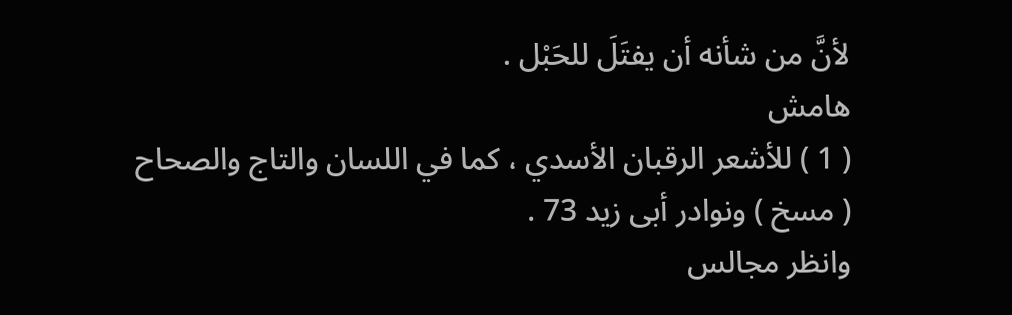لأنَّ من شأنه أن يفتَلَ للحَبْل .
هامش
( 1 ) للأشعر الرقبان الأسدي ، كما في اللسان والتاج والصحاح ( مسخ ) ونوادر أبى زيد 73 .
وانظر مجالس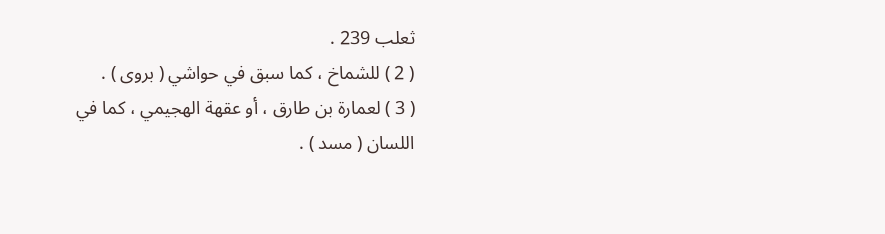ثعلب 239 .
( 2 ) للشماخ ، كما سبق في حواشي ( بروى ) .
( 3 ) لعمارة بن طارق ، أو عقهة الهجيمي ، كما في اللسان ( مسد ) .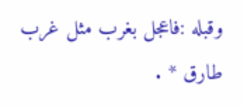وقبله :فاعجل بغرب مثل غرب طارق * .